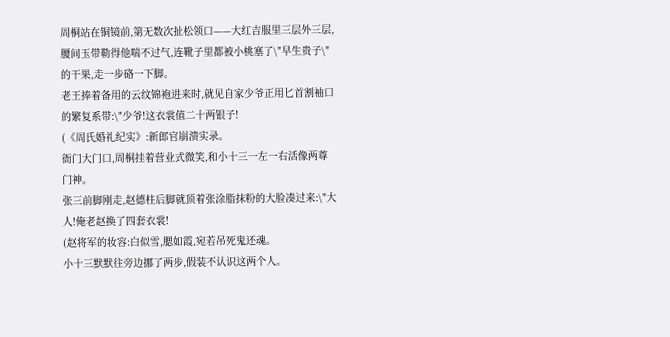周桐站在铜镜前,第无数次扯松领口——大红吉服里三层外三层,腰间玉带勒得他喘不过气,连靴子里都被小桃塞了\"早生贵子\"的干果,走一步硌一下脚。
老王捧着备用的云纹锦袍进来时,就见自家少爷正用匕首割袖口的繁复系带:\"少爷!这衣裳值二十两银子!
(《周氏婚礼纪实》:新郎官崩溃实录。
衙门大门口,周桐挂着营业式微笑,和小十三一左一右活像两尊门神。
张三前脚刚走,赵德柱后脚就顶着张涂脂抹粉的大脸凑过来:\"大人!俺老赵换了四套衣裳!
(赵将军的妆容:白似雪,腮如霞,宛若吊死鬼还魂。
小十三默默往旁边挪了两步,假装不认识这两个人。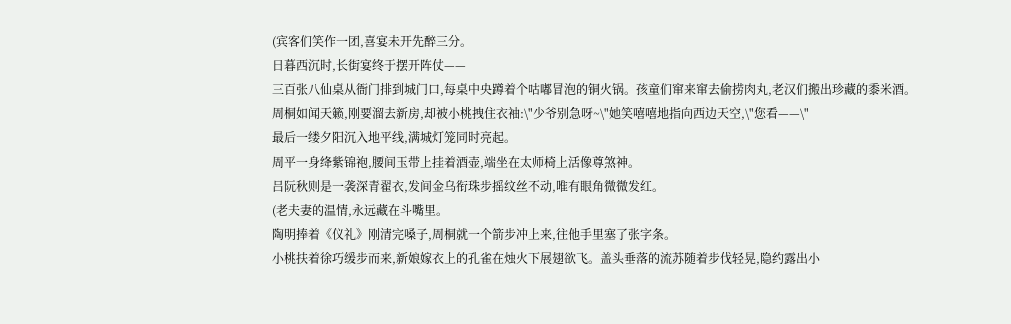(宾客们笑作一团,喜宴未开先醉三分。
日暮西沉时,长街宴终于摆开阵仗——
三百张八仙桌从衙门排到城门口,每桌中央蹲着个咕嘟冒泡的铜火锅。孩童们窜来窜去偷捞肉丸,老汉们搬出珍藏的黍米酒。
周桐如闻天籁,刚要溜去新房,却被小桃拽住衣袖:\"少爷别急呀~\"她笑嘻嘻地指向西边天空,\"您看——\"
最后一缕夕阳沉入地平线,满城灯笼同时亮起。
周平一身绛紫锦袍,腰间玉带上挂着酒壶,端坐在太师椅上活像尊煞神。
吕阮秋则是一袭深青翟衣,发间金乌衔珠步摇纹丝不动,唯有眼角微微发红。
(老夫妻的温情,永远藏在斗嘴里。
陶明捧着《仪礼》刚清完嗓子,周桐就一个箭步冲上来,往他手里塞了张字条。
小桃扶着徐巧缓步而来,新娘嫁衣上的孔雀在烛火下展翅欲飞。盖头垂落的流苏随着步伐轻晃,隐约露出小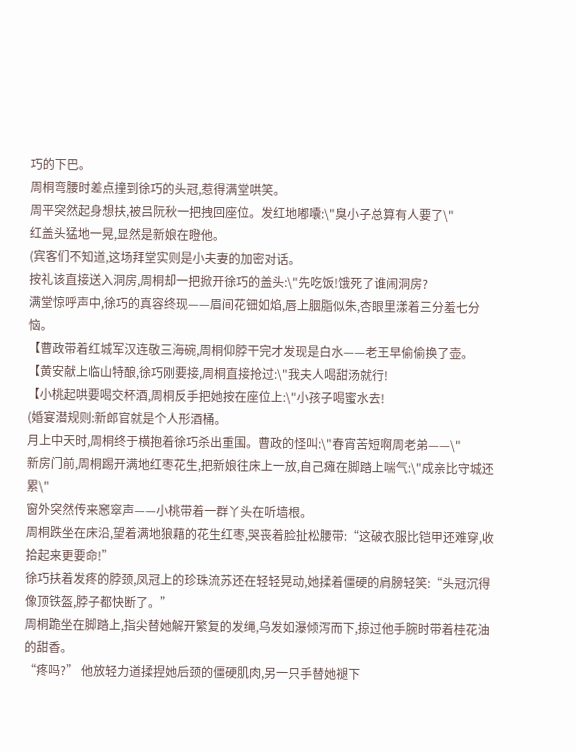巧的下巴。
周桐弯腰时差点撞到徐巧的头冠,惹得满堂哄笑。
周平突然起身想扶,被吕阮秋一把拽回座位。发红地嘟囔:\"臭小子总算有人要了\"
红盖头猛地一晃,显然是新娘在瞪他。
(宾客们不知道,这场拜堂实则是小夫妻的加密对话。
按礼该直接送入洞房,周桐却一把掀开徐巧的盖头:\"先吃饭!饿死了谁闹洞房?
满堂惊呼声中,徐巧的真容终现——眉间花钿如焰,唇上胭脂似朱,杏眼里漾着三分羞七分恼。
【曹政带着红城军汉连敬三海碗,周桐仰脖干完才发现是白水——老王早偷偷换了壶。
【黄安献上临山特酿,徐巧刚要接,周桐直接抢过:\"我夫人喝甜汤就行!
【小桃起哄要喝交杯酒,周桐反手把她按在座位上:\"小孩子喝蜜水去!
(婚宴潜规则:新郎官就是个人形酒桶。
月上中天时,周桐终于横抱着徐巧杀出重围。曹政的怪叫:\"春宵苦短啊周老弟——\"
新房门前,周桐踢开满地红枣花生,把新娘往床上一放,自己瘫在脚踏上喘气:\"成亲比守城还累\"
窗外突然传来窸窣声——小桃带着一群丫头在听墙根。
周桐跌坐在床沿,望着满地狼藉的花生红枣,哭丧着脸扯松腰带:“这破衣服比铠甲还难穿,收拾起来更要命!”
徐巧扶着发疼的脖颈,凤冠上的珍珠流苏还在轻轻晃动,她揉着僵硬的肩膀轻笑:“头冠沉得像顶铁盔,脖子都快断了。”
周桐跪坐在脚踏上,指尖替她解开繁复的发绳,乌发如瀑倾泻而下,掠过他手腕时带着桂花油的甜香。
“疼吗?” 他放轻力道揉捏她后颈的僵硬肌肉,另一只手替她褪下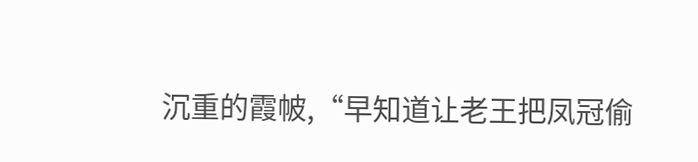沉重的霞帔,“早知道让老王把凤冠偷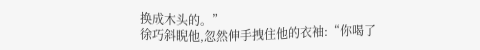换成木头的。”
徐巧斜睨他,忽然伸手拽住他的衣袖:“你喝了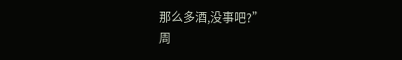那么多酒,没事吧?”
周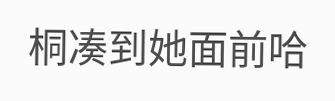桐凑到她面前哈